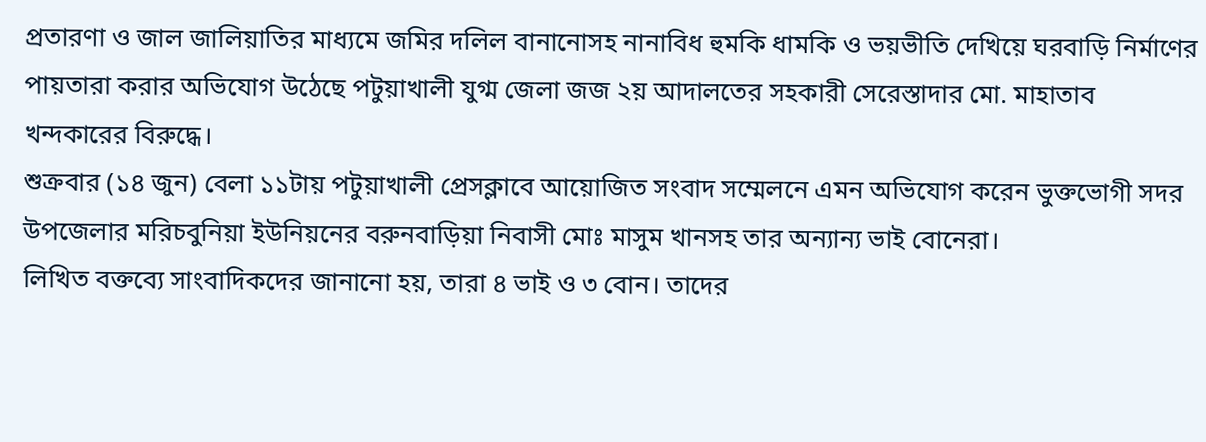প্রতারণা ও জাল জালিয়াতির মাধ্যমে জমির দলিল বানানোসহ নানাবিধ হুমকি ধামকি ও ভয়ভীতি দেখিয়ে ঘরবাড়ি নির্মাণের পায়তারা করার অভিযোগ উঠেছে পটুয়াখালী যুগ্ম জেলা জজ ২য় আদালতের সহকারী সেরেস্তাদার মো. মাহাতাব খন্দকারের বিরুদ্ধে।
শুক্রবার (১৪ জুন) বেলা ১১টায় পটুয়াখালী প্রেসক্লাবে আয়োজিত সংবাদ সম্মেলনে এমন অভিযোগ করেন ভুক্তভোগী সদর উপজেলার মরিচবুনিয়া ইউনিয়নের বরুনবাড়িয়া নিবাসী মোঃ মাসুম খানসহ তার অন্যান্য ভাই বোনেরা।
লিখিত বক্তব্যে সাংবাদিকদের জানানো হয়, তারা ৪ ভাই ও ৩ বোন। তাদের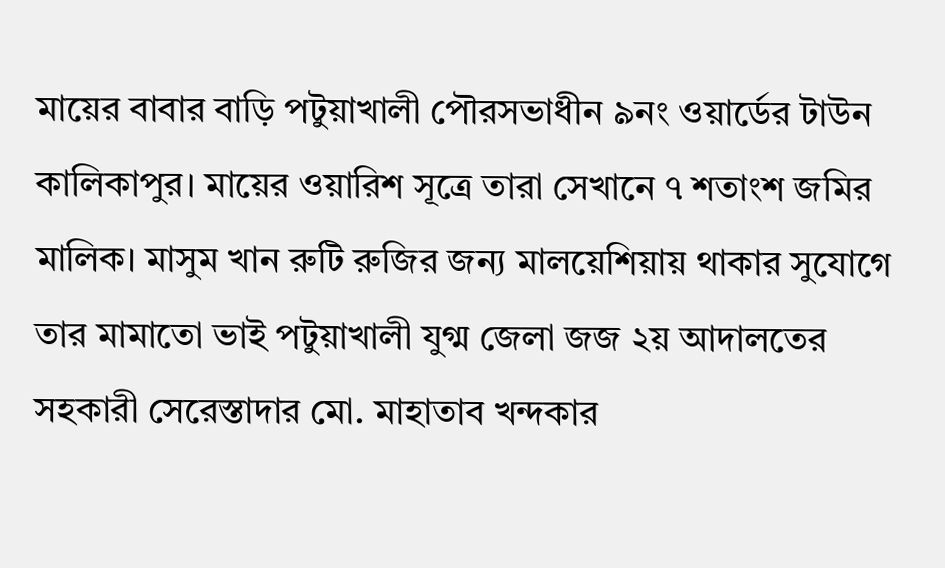মায়ের বাবার বাড়ি পটুয়াখালী পৌরসভাধীন ৯নং ওয়ার্ডের টাউন কালিকাপুর। মায়ের ওয়ারিশ সূত্রে তারা সেখানে ৭ শতাংশ জমির মালিক। মাসুম খান রুটি রুজির জন্য মালয়েশিয়ায় থাকার সুযোগে তার মামাতো ভাই পটুয়াখালী যুগ্ম জেলা জজ ২য় আদালতের সহকারী সেরেস্তাদার মো. মাহাতাব খন্দকার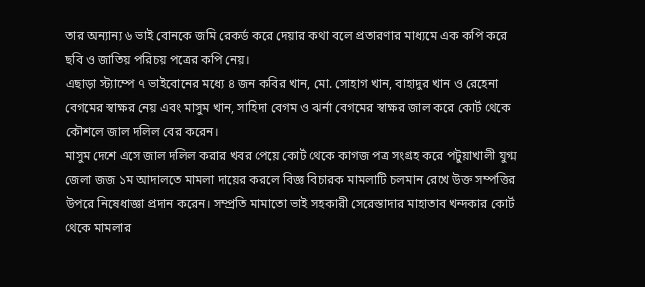তার অন্যান্য ৬ ভাই বোনকে জমি রেকর্ড করে দেয়ার কথা বলে প্রতারণার মাধ্যমে এক কপি করে ছবি ও জাতিয় পরিচয় পত্রের কপি নেয়।
এছাড়া স্ট্যাম্পে ৭ ভাইবোনের মধ্যে ৪ জন কবির খান, মো. সোহাগ খান, বাহাদুর খান ও রেহেনা বেগমের স্বাক্ষর নেয় এবং মাসুম খান, সাহিদা বেগম ও ঝর্না বেগমের স্বাক্ষর জাল করে কোর্ট থেকে কৌশলে জাল দলিল বের করেন।
মাসুম দেশে এসে জাল দলিল করার খবর পেয়ে কোর্ট থেকে কাগজ পত্র সংগ্রহ করে পটুয়াখালী যুগ্ম জেলা জজ ১ম আদালতে মামলা দায়ের করলে বিজ্ঞ বিচারক মামলাটি চলমান রেখে উক্ত সম্পত্তির উপরে নিষেধাজ্ঞা প্রদান করেন। সম্প্রতি মামাতো ভাই সহকারী সেরেস্তাদার মাহাতাব খন্দকার কোর্ট থেকে মামলার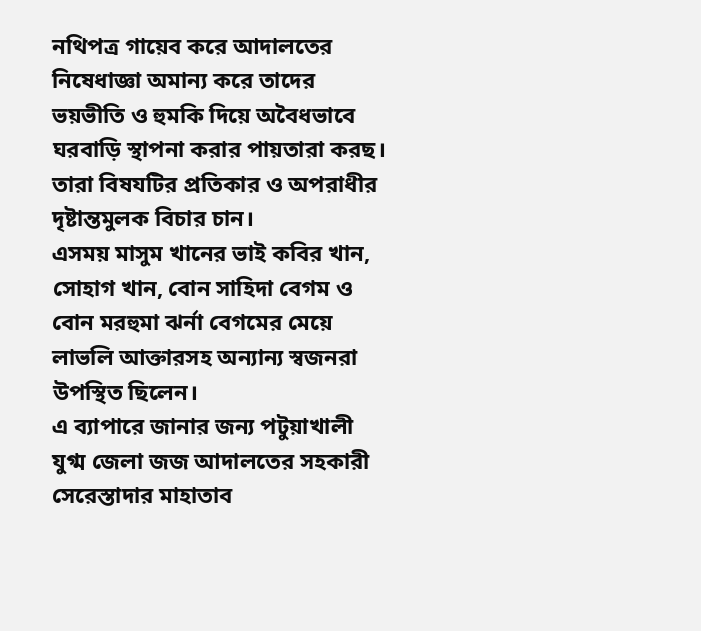নথিপত্র গায়েব করে আদালতের নিষেধাজ্ঞা অমান্য করে তাদের ভয়ভীতি ও হুমকি দিয়ে অবৈধভাবে ঘরবাড়ি স্থাপনা করার পায়তারা করছ। তারা বিষযটির প্রতিকার ও অপরাধীর দৃষ্টান্তমুলক বিচার চান।
এসময় মাসুম খানের ভাই কবির খান, সোহাগ খান, বোন সাহিদা বেগম ও বোন মরহুমা ঝর্না বেগমের মেয়ে লাভলি আক্তারসহ অন্যান্য স্বজনরা উপস্থিত ছিলেন।
এ ব্যাপারে জানার জন্য পটুয়াখালী যুগ্ম জেলা জজ আদালতের সহকারী সেরেস্তাদার মাহাতাব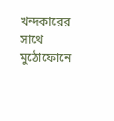খন্দকারের সাথে মুঠোফোনে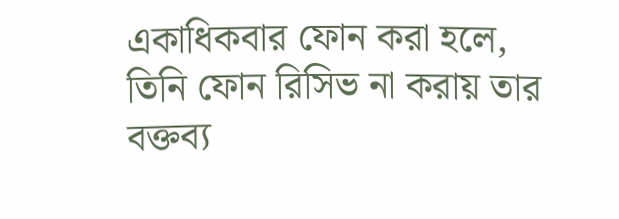একাধিকবার ফোন করা হলে, তিনি ফোন রিসিভ না করায় তার বক্তব্য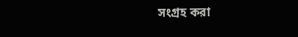সংগ্রহ করা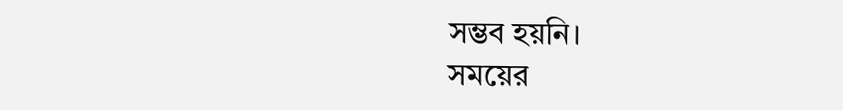সম্ভব হয়নি।
সময়ের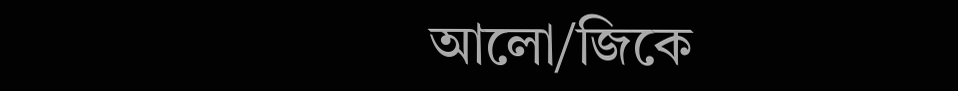আলো/জিকে